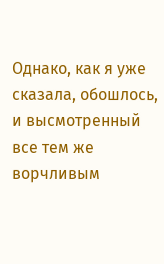Однако, как я уже сказала, обошлось, и высмотренный все тем же ворчливым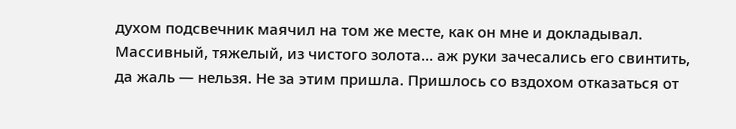духом подсвечник маячил на том же месте, как он мне и докладывал. Массивный, тяжелый, из чистого золота… аж руки зачесались его свинтить, да жаль — нельзя. Не за этим пришла. Пришлось со вздохом отказаться от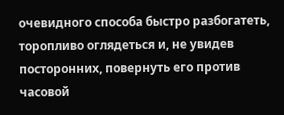очевидного способа быстро разбогатеть, торопливо оглядеться и, не увидев посторонних, повернуть его против часовой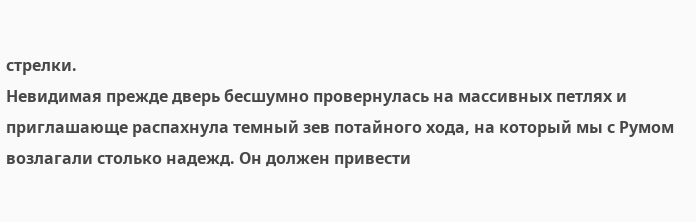стрелки.
Невидимая прежде дверь бесшумно провернулась на массивных петлях и приглашающе распахнула темный зев потайного хода, на который мы с Румом возлагали столько надежд. Он должен привести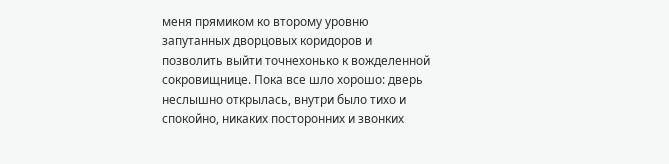меня прямиком ко второму уровню запутанных дворцовых коридоров и позволить выйти точнехонько к вожделенной сокровищнице. Пока все шло хорошо: дверь неслышно открылась, внутри было тихо и спокойно, никаких посторонних и звонких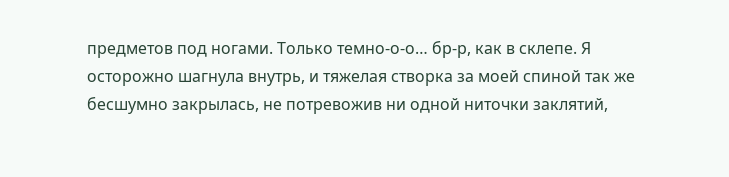предметов под ногами. Только темно-о-о… бр-р, как в склепе. Я осторожно шагнула внутрь, и тяжелая створка за моей спиной так же бесшумно закрылась, не потревожив ни одной ниточки заклятий,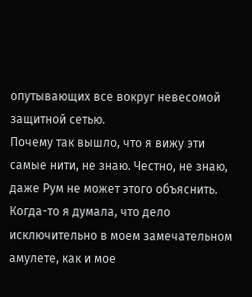опутывающих все вокруг невесомой защитной сетью.
Почему так вышло, что я вижу эти самые нити, не знаю. Честно, не знаю, даже Рум не может этого объяснить. Когда-то я думала, что дело исключительно в моем замечательном амулете, как и мое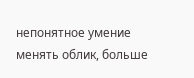непонятное умение менять облик, больше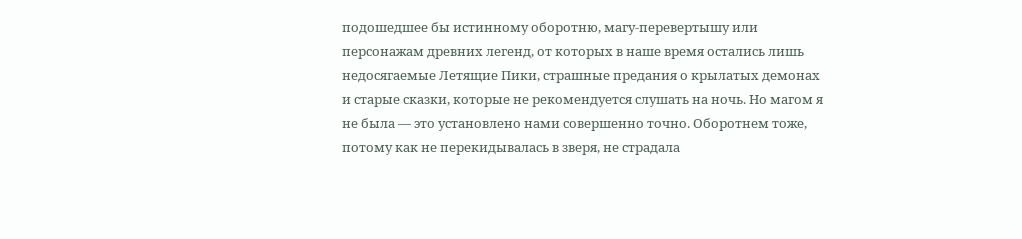подошедшее бы истинному оборотню, магу-перевертышу или персонажам древних легенд, от которых в наше время остались лишь недосягаемые Летящие Пики, страшные предания о крылатых демонах и старые сказки, которые не рекомендуется слушать на ночь. Но магом я не была — это установлено нами совершенно точно. Оборотнем тоже, потому как не перекидывалась в зверя, не страдала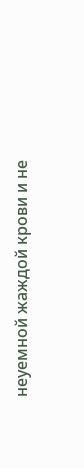неуемной жаждой крови и не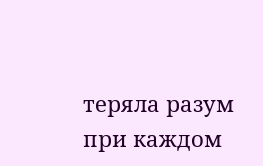теряла разум при каждом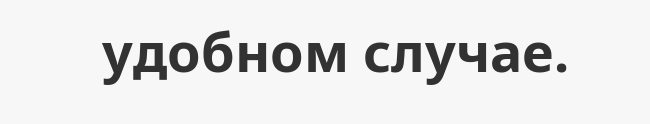удобном случае.